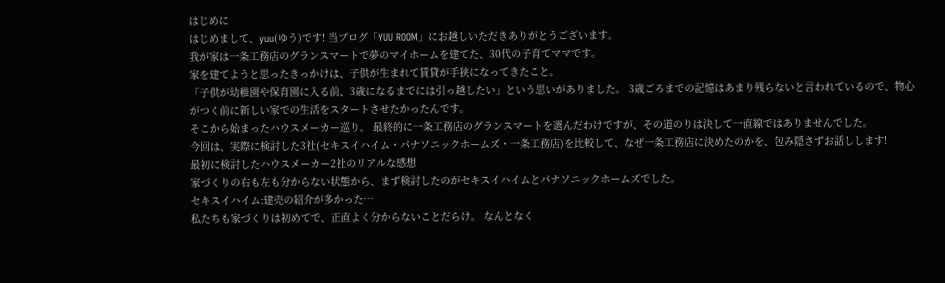はじめに
はじめまして、yuu(ゆう)です! 当ブログ「YUU ROOM」にお越しいただきありがとうございます。
我が家は一条工務店のグランスマートで夢のマイホームを建てた、30代の子育てママです。
家を建てようと思ったきっかけは、子供が生まれて賃貸が手狭になってきたこと。
「子供が幼稚園や保育園に入る前、3歳になるまでには引っ越したい」という思いがありました。 3歳ごろまでの記憶はあまり残らないと言われているので、物心がつく前に新しい家での生活をスタートさせたかったんです。
そこから始まったハウスメーカー巡り。 最終的に一条工務店のグランスマートを選んだわけですが、その道のりは決して一直線ではありませんでした。
今回は、実際に検討した3社(セキスイハイム・パナソニックホームズ・一条工務店)を比較して、なぜ一条工務店に決めたのかを、包み隠さずお話しします!
最初に検討したハウスメーカー2社のリアルな感想
家づくりの右も左も分からない状態から、まず検討したのがセキスイハイムとパナソニックホームズでした。
セキスイハイム:建売の紹介が多かった…
私たちも家づくりは初めてで、正直よく分からないことだらけ。 なんとなく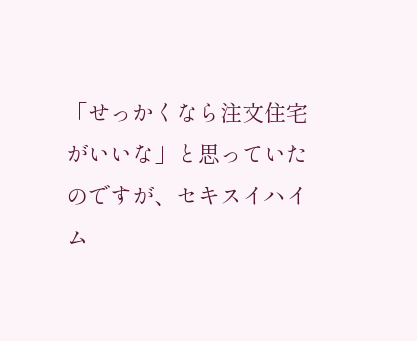「せっかくなら注文住宅がいいな」と思っていたのですが、セキスイハイム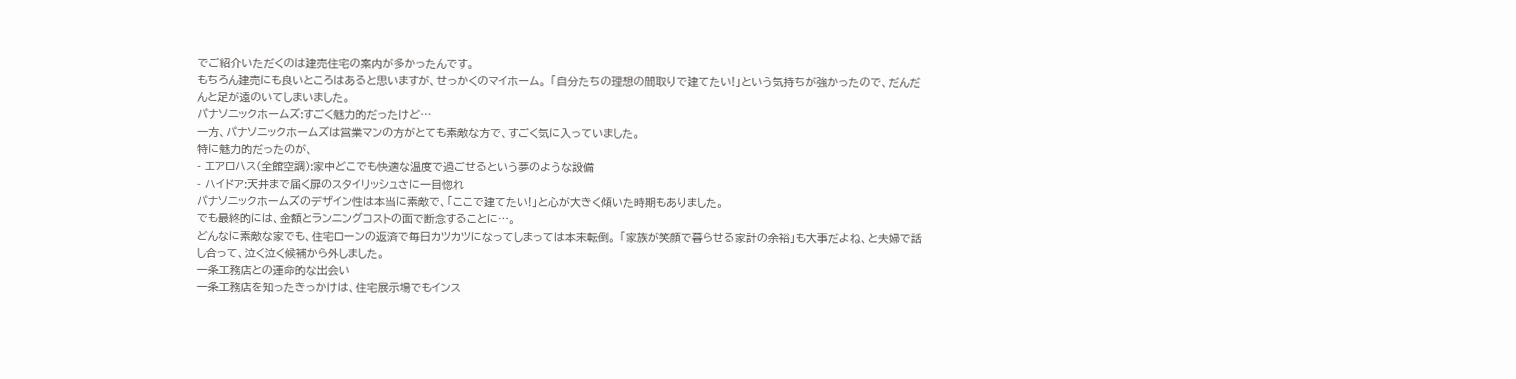でご紹介いただくのは建売住宅の案内が多かったんです。
もちろん建売にも良いところはあると思いますが、せっかくのマイホーム。 「自分たちの理想の間取りで建てたい!」という気持ちが強かったので、だんだんと足が遠のいてしまいました。
パナソニックホームズ:すごく魅力的だったけど…
一方、パナソニックホームズは営業マンの方がとても素敵な方で、すごく気に入っていました。
特に魅力的だったのが、
- エアロハス(全館空調):家中どこでも快適な温度で過ごせるという夢のような設備
- ハイドア:天井まで届く扉のスタイリッシュさに一目惚れ
パナソニックホームズのデザイン性は本当に素敵で、「ここで建てたい!」と心が大きく傾いた時期もありました。
でも最終的には、金額とランニングコストの面で断念することに…。
どんなに素敵な家でも、住宅ローンの返済で毎日カツカツになってしまっては本末転倒。 「家族が笑顔で暮らせる家計の余裕」も大事だよね、と夫婦で話し合って、泣く泣く候補から外しました。
一条工務店との運命的な出会い
一条工務店を知ったきっかけは、住宅展示場でもインス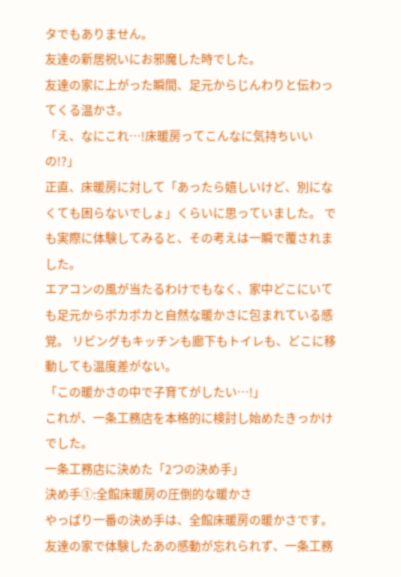タでもありません。
友達の新居祝いにお邪魔した時でした。
友達の家に上がった瞬間、足元からじんわりと伝わってくる温かさ。
「え、なにこれ…!床暖房ってこんなに気持ちいいの!?」
正直、床暖房に対して「あったら嬉しいけど、別になくても困らないでしょ」くらいに思っていました。 でも実際に体験してみると、その考えは一瞬で覆されました。
エアコンの風が当たるわけでもなく、家中どこにいても足元からポカポカと自然な暖かさに包まれている感覚。 リビングもキッチンも廊下もトイレも、どこに移動しても温度差がない。
「この暖かさの中で子育てがしたい…!」
これが、一条工務店を本格的に検討し始めたきっかけでした。
一条工務店に決めた「2つの決め手」
決め手①:全館床暖房の圧倒的な暖かさ
やっぱり一番の決め手は、全館床暖房の暖かさです。
友達の家で体験したあの感動が忘れられず、一条工務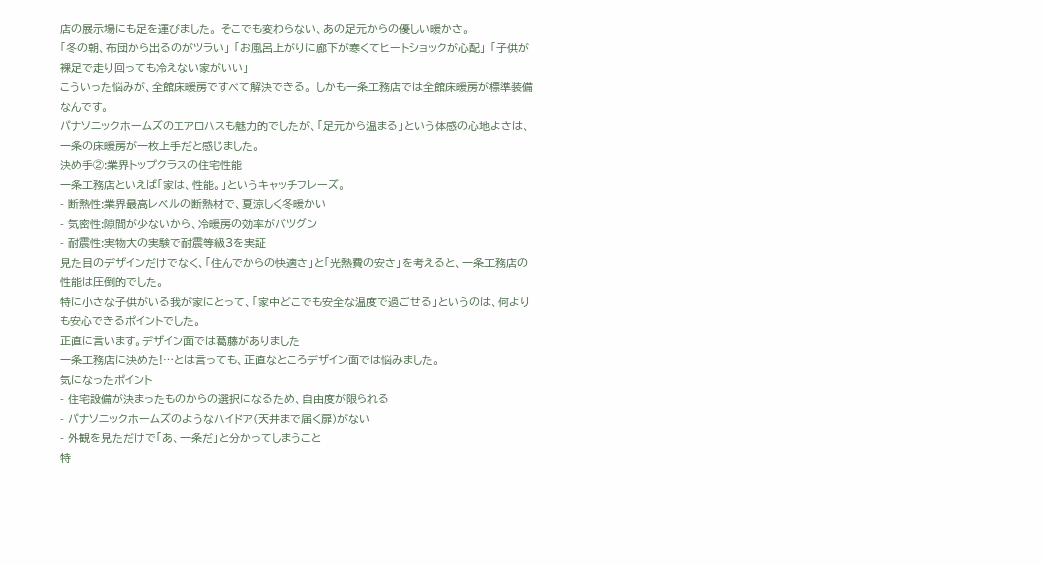店の展示場にも足を運びました。 そこでも変わらない、あの足元からの優しい暖かさ。
「冬の朝、布団から出るのがツラい」 「お風呂上がりに廊下が寒くてヒートショックが心配」 「子供が裸足で走り回っても冷えない家がいい」
こういった悩みが、全館床暖房ですべて解決できる。 しかも一条工務店では全館床暖房が標準装備なんです。
パナソニックホームズのエアロハスも魅力的でしたが、「足元から温まる」という体感の心地よさは、一条の床暖房が一枚上手だと感じました。
決め手②:業界トップクラスの住宅性能
一条工務店といえば「家は、性能。」というキャッチフレーズ。
- 断熱性:業界最高レベルの断熱材で、夏涼しく冬暖かい
- 気密性:隙間が少ないから、冷暖房の効率がバツグン
- 耐震性:実物大の実験で耐震等級3を実証
見た目のデザインだけでなく、「住んでからの快適さ」と「光熱費の安さ」を考えると、一条工務店の性能は圧倒的でした。
特に小さな子供がいる我が家にとって、「家中どこでも安全な温度で過ごせる」というのは、何よりも安心できるポイントでした。
正直に言います。デザイン面では葛藤がありました
一条工務店に決めた!…とは言っても、正直なところデザイン面では悩みました。
気になったポイント
- 住宅設備が決まったものからの選択になるため、自由度が限られる
- パナソニックホームズのようなハイドア(天井まで届く扉)がない
- 外観を見ただけで「あ、一条だ」と分かってしまうこと
特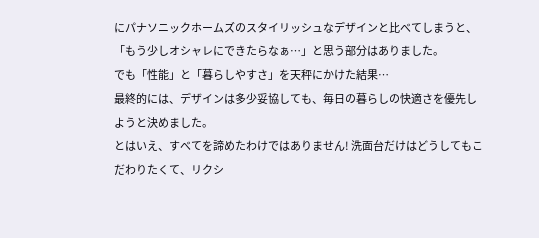にパナソニックホームズのスタイリッシュなデザインと比べてしまうと、「もう少しオシャレにできたらなぁ…」と思う部分はありました。
でも「性能」と「暮らしやすさ」を天秤にかけた結果…
最終的には、デザインは多少妥協しても、毎日の暮らしの快適さを優先しようと決めました。
とはいえ、すべてを諦めたわけではありません! 洗面台だけはどうしてもこだわりたくて、リクシ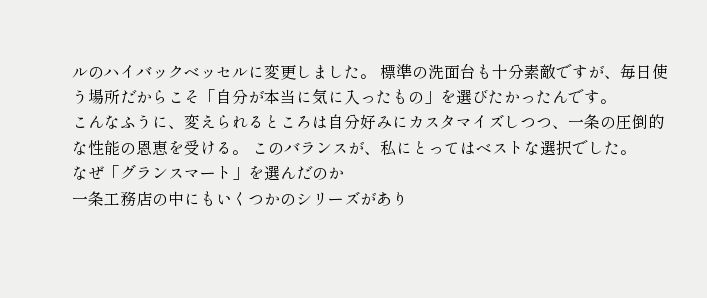ルのハイバックベッセルに変更しました。 標準の洗面台も十分素敵ですが、毎日使う場所だからこそ「自分が本当に気に入ったもの」を選びたかったんです。
こんなふうに、変えられるところは自分好みにカスタマイズしつつ、一条の圧倒的な性能の恩恵を受ける。 このバランスが、私にとってはベストな選択でした。
なぜ「グランスマート」を選んだのか
一条工務店の中にもいくつかのシリーズがあり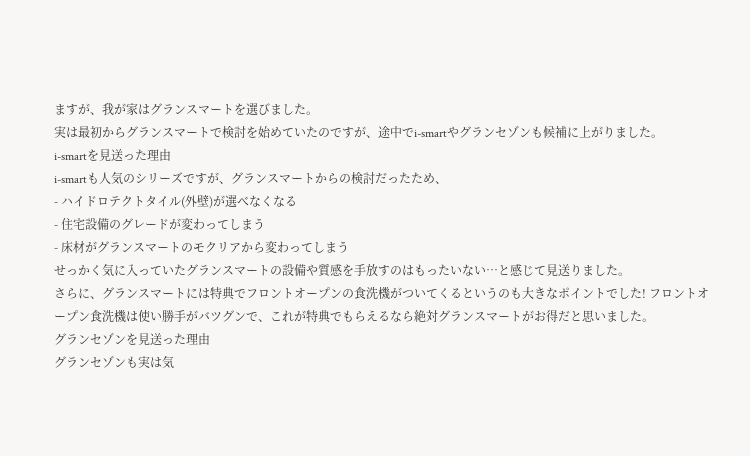ますが、我が家はグランスマートを選びました。
実は最初からグランスマートで検討を始めていたのですが、途中でi-smartやグランセゾンも候補に上がりました。
i-smartを見送った理由
i-smartも人気のシリーズですが、グランスマートからの検討だったため、
- ハイドロテクトタイル(外壁)が選べなくなる
- 住宅設備のグレードが変わってしまう
- 床材がグランスマートのモクリアから変わってしまう
せっかく気に入っていたグランスマートの設備や質感を手放すのはもったいない…と感じて見送りました。
さらに、グランスマートには特典でフロントオープンの食洗機がついてくるというのも大きなポイントでした! フロントオープン食洗機は使い勝手がバツグンで、これが特典でもらえるなら絶対グランスマートがお得だと思いました。
グランセゾンを見送った理由
グランセゾンも実は気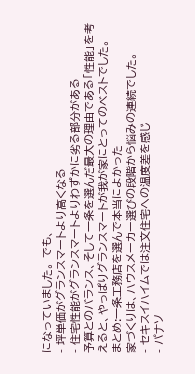になっていました。 でも、
- 坪単価がグランスマートより高くなる
- 住宅性能がグランスマートよりわずかに劣る部分がある
予算とのバランス、そして一条を選んだ最大の理由である「性能」を考えると、やっぱりグランスマートが我が家にとってのベストでした。
まとめ:一条工務店を選んで本当によかった
家づくりは、ハウスメーカー選びの段階から悩みの連続でした。
- セキスイハイムでは注文住宅への温度差を感じ
- パナソ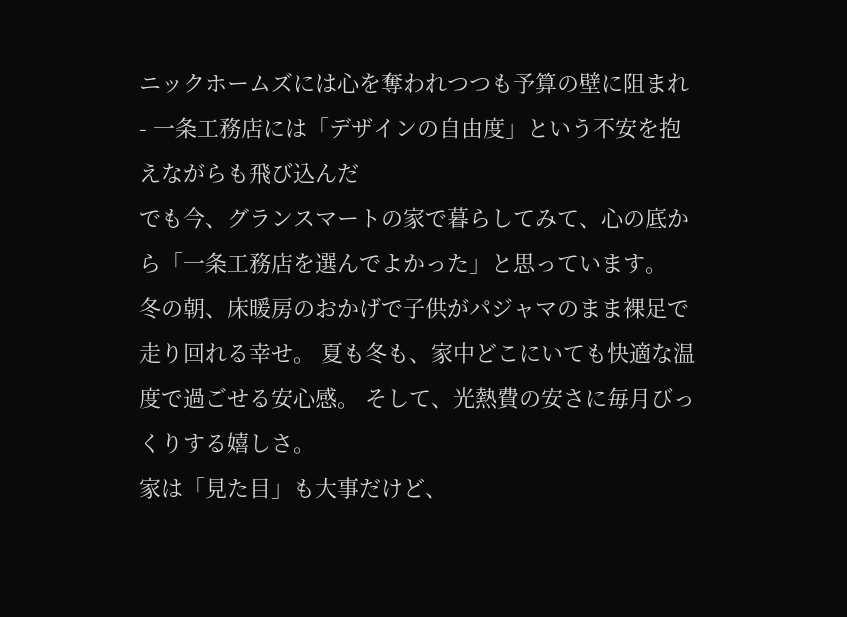ニックホームズには心を奪われつつも予算の壁に阻まれ
- 一条工務店には「デザインの自由度」という不安を抱えながらも飛び込んだ
でも今、グランスマートの家で暮らしてみて、心の底から「一条工務店を選んでよかった」と思っています。
冬の朝、床暖房のおかげで子供がパジャマのまま裸足で走り回れる幸せ。 夏も冬も、家中どこにいても快適な温度で過ごせる安心感。 そして、光熱費の安さに毎月びっくりする嬉しさ。
家は「見た目」も大事だけど、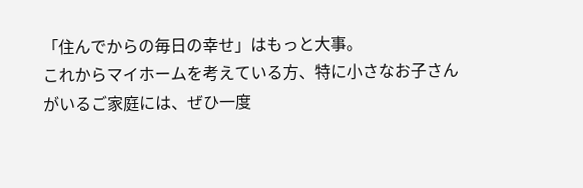「住んでからの毎日の幸せ」はもっと大事。
これからマイホームを考えている方、特に小さなお子さんがいるご家庭には、ぜひ一度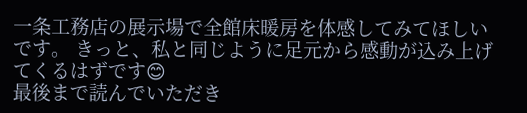一条工務店の展示場で全館床暖房を体感してみてほしいです。 きっと、私と同じように足元から感動が込み上げてくるはずです😊
最後まで読んでいただき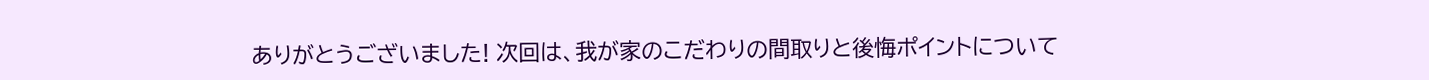ありがとうございました! 次回は、我が家のこだわりの間取りと後悔ポイントについて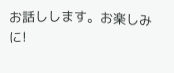お話しします。お楽しみに!